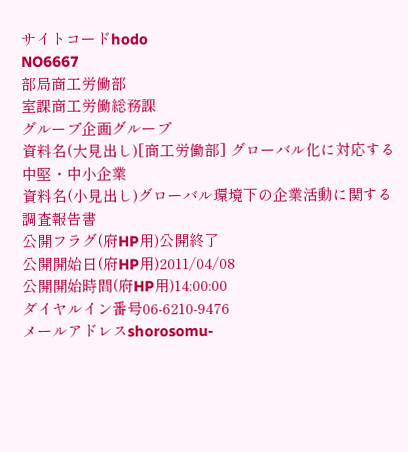サイトコードhodo
NO6667
部局商工労働部
室課商工労働総務課
グループ企画グループ
資料名(大見出し)[商工労働部] グローバル化に対応する中堅・中小企業
資料名(小見出し)グローバル環境下の企業活動に関する調査報告書
公開フラグ(府HP用)公開終了
公開開始日(府HP用)2011/04/08
公開開始時間(府HP用)14:00:00
ダイヤルイン番号06-6210-9476
メールアドレスshorosomu-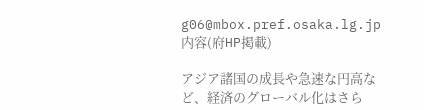g06@mbox.pref.osaka.lg.jp
内容(府HP掲載)

アジア諸国の成長や急速な円高など、経済のグローバル化はさら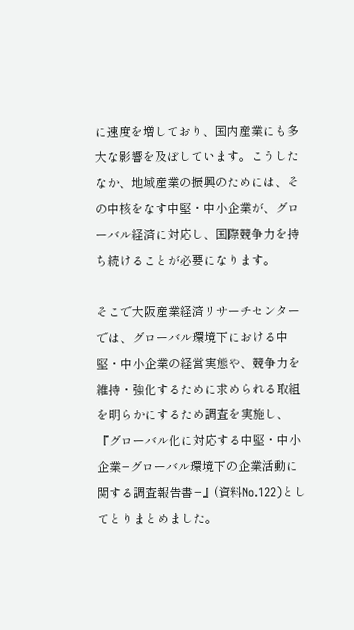に速度を増しており、国内産業にも多大な影響を及ぼしています。こうしたなか、地域産業の振興のためには、その中核をなす中堅・中小企業が、グローバル経済に対応し、国際競争力を持ち続けることが必要になります。

そこで大阪産業経済リサーチセンターでは、グローバル環境下における中堅・中小企業の経営実態や、競争力を維持・強化するために求められる取組を明らかにするため調査を実施し、『グローバル化に対応する中堅・中小企業−グローバル環境下の企業活動に関する調査報告書−』(資料No.122)としてとりまとめました。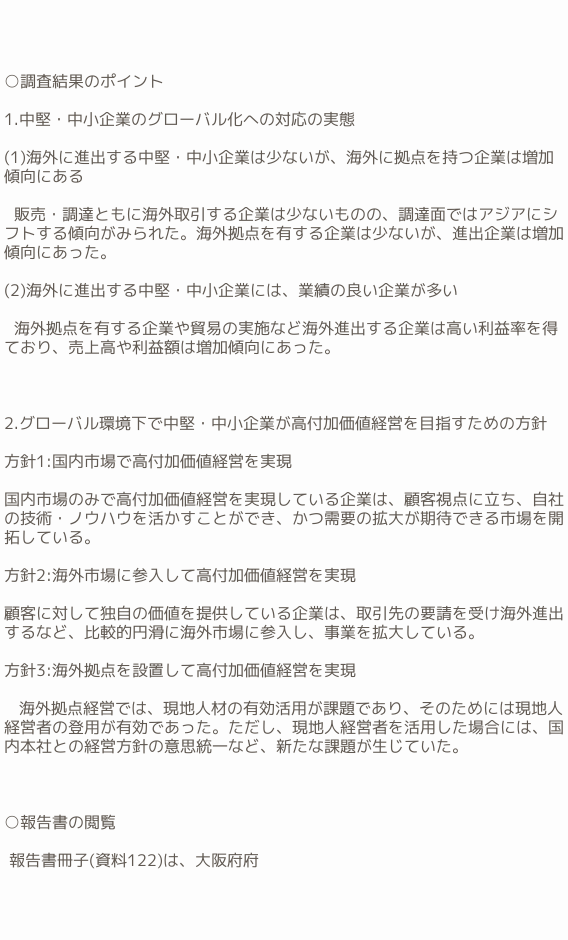○調査結果のポイント

1.中堅・中小企業のグローバル化への対応の実態

(1)海外に進出する中堅・中小企業は少ないが、海外に拠点を持つ企業は増加傾向にある

  販売・調達ともに海外取引する企業は少ないものの、調達面ではアジアにシフトする傾向がみられた。海外拠点を有する企業は少ないが、進出企業は増加傾向にあった。

(2)海外に進出する中堅・中小企業には、業績の良い企業が多い

  海外拠点を有する企業や貿易の実施など海外進出する企業は高い利益率を得ており、売上高や利益額は増加傾向にあった。



2.グローバル環境下で中堅・中小企業が高付加価値経営を目指すための方針

方針1:国内市場で高付加価値経営を実現

国内市場のみで高付加価値経営を実現している企業は、顧客視点に立ち、自社の技術・ノウハウを活かすことができ、かつ需要の拡大が期待できる市場を開拓している。

方針2:海外市場に参入して高付加価値経営を実現

顧客に対して独自の価値を提供している企業は、取引先の要請を受け海外進出するなど、比較的円滑に海外市場に参入し、事業を拡大している。

方針3:海外拠点を設置して高付加価値経営を実現

   海外拠点経営では、現地人材の有効活用が課題であり、そのためには現地人経営者の登用が有効であった。ただし、現地人経営者を活用した場合には、国内本社との経営方針の意思統一など、新たな課題が生じていた。



○報告書の閲覧

 報告書冊子(資料122)は、大阪府府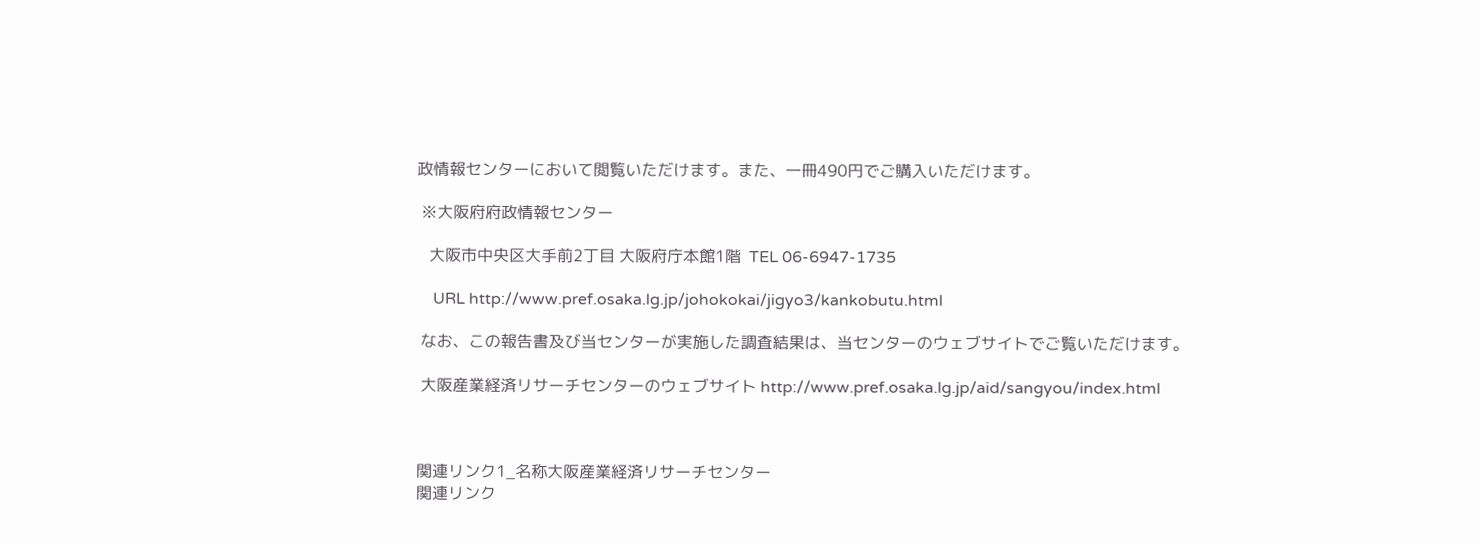政情報センターにおいて閲覧いただけます。また、一冊490円でご購入いただけます。

 ※大阪府府政情報センター

   大阪市中央区大手前2丁目 大阪府庁本館1階  TEL 06-6947-1735

    URL http://www.pref.osaka.lg.jp/johokokai/jigyo3/kankobutu.html

 なお、この報告書及び当センターが実施した調査結果は、当センターのウェブサイトでご覧いただけます。

 大阪産業経済リサーチセンターのウェブサイト http://www.pref.osaka.lg.jp/aid/sangyou/index.html



関連リンク1_名称大阪産業経済リサーチセンター
関連リンク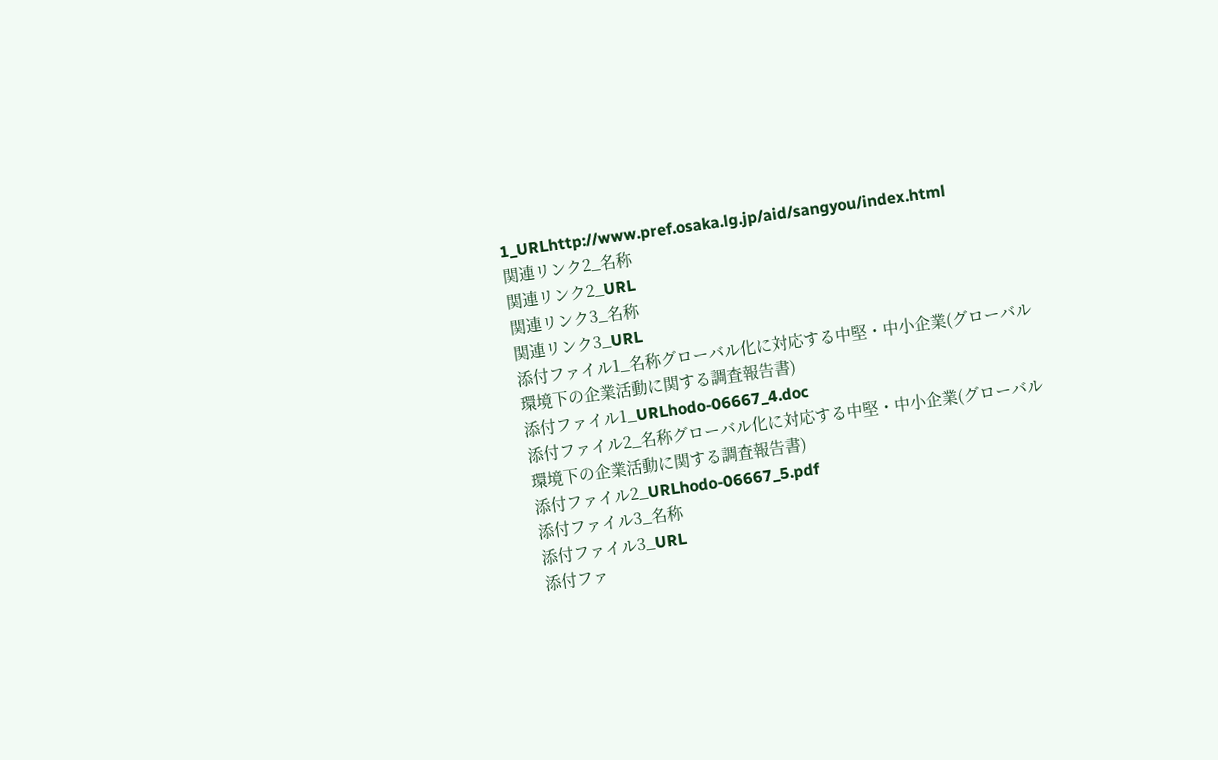1_URLhttp://www.pref.osaka.lg.jp/aid/sangyou/index.html
関連リンク2_名称
関連リンク2_URL
関連リンク3_名称
関連リンク3_URL
添付ファイル1_名称グローバル化に対応する中堅・中小企業(グローバル環境下の企業活動に関する調査報告書)
添付ファイル1_URLhodo-06667_4.doc
添付ファイル2_名称グローバル化に対応する中堅・中小企業(グローバル環境下の企業活動に関する調査報告書)
添付ファイル2_URLhodo-06667_5.pdf
添付ファイル3_名称
添付ファイル3_URL
添付ファ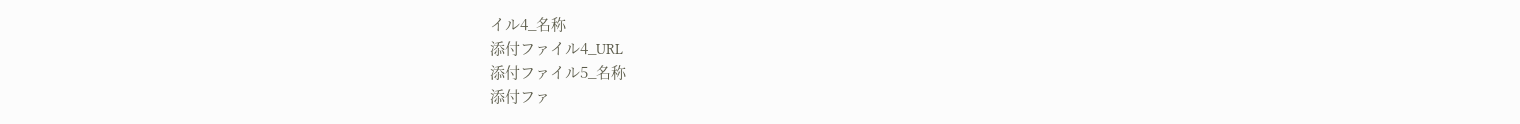イル4_名称
添付ファイル4_URL
添付ファイル5_名称
添付ファ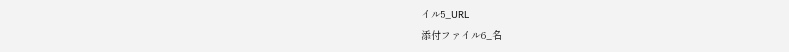イル5_URL
添付ファイル6_名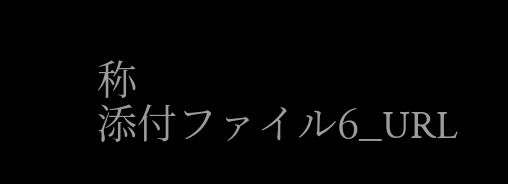称
添付ファイル6_URL